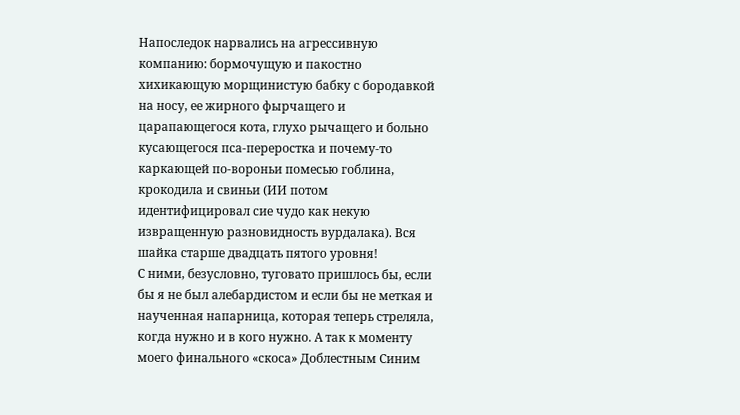Напоследок нарвались на агрессивную компанию: бормочущую и пакостно хихикающую морщинистую бабку с бородавкой на носу, ее жирного фырчащего и царапающегося кота, глухо рычащего и больно кусающегося пса-переростка и почему-то каркающей по-вороньи помесью гоблина, крокодила и свиньи (ИИ потом идентифицировал сие чудо как некую извращенную разновидность вурдалака). Вся шайка старше двадцать пятого уровня!
С ними, безусловно, туговато пришлось бы, если бы я не был алебардистом и если бы не меткая и наученная напарница, которая теперь стреляла, когда нужно и в кого нужно. А так к моменту моего финального «скоса» Доблестным Синим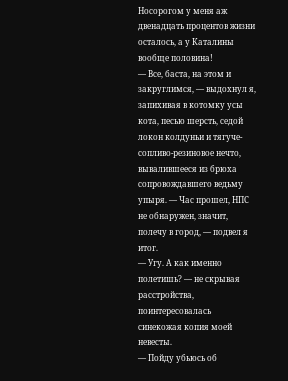Носорогом у меня аж двенадцать процентов жизни осталось, а у Каталины вообще половина!
— Все, баста, на этом и закруглимся, — выдохнул я, запихивая в котомку усы кота, песью шерсть, седой локон колдуньи и тягуче-сопливо-резиновое нечто, вывалившееся из брюха сопровождавшего ведьму упыря. — Час прошел, НПС не обнаружен, значит, полечу в город, — подвел я итог.
— Угу. А как именно полетишь? — не скрывая расстройства, поинтересовалась синекожая копия моей невесты.
— Пойду убьюсь об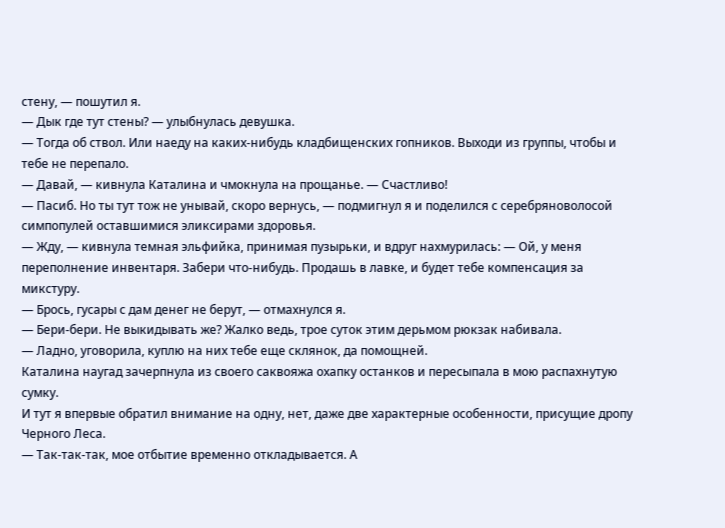стену, — пошутил я.
— Дык где тут стены? — улыбнулась девушка.
— Тогда об ствол. Или наеду на каких-нибудь кладбищенских гопников. Выходи из группы, чтобы и тебе не перепало.
— Давай, — кивнула Каталина и чмокнула на прощанье. — Счастливо!
— Пасиб. Но ты тут тож не унывай, скоро вернусь, — подмигнул я и поделился с серебряноволосой симпопулей оставшимися эликсирами здоровья.
— Жду, — кивнула темная эльфийка, принимая пузырьки, и вдруг нахмурилась: — Ой, у меня переполнение инвентаря. Забери что-нибудь. Продашь в лавке, и будет тебе компенсация за микстуру.
— Брось, гусары с дам денег не берут, — отмахнулся я.
— Бери-бери. Не выкидывать же? Жалко ведь, трое суток этим дерьмом рюкзак набивала.
— Ладно, уговорила, куплю на них тебе еще склянок, да помощней.
Каталина наугад зачерпнула из своего саквояжа охапку останков и пересыпала в мою распахнутую сумку.
И тут я впервые обратил внимание на одну, нет, даже две характерные особенности, присущие дропу Черного Леса.
— Так-так-так, мое отбытие временно откладывается. А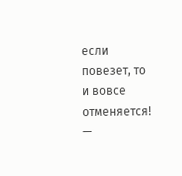если повезет, то и вовсе отменяется! —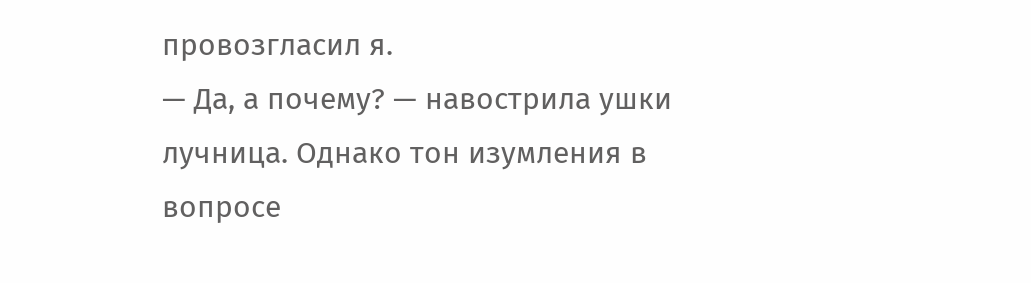провозгласил я.
— Да, а почему? — навострила ушки лучница. Однако тон изумления в вопросе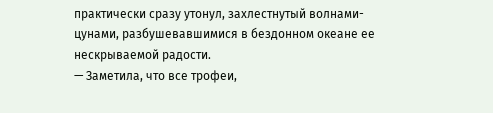практически сразу утонул, захлестнутый волнами-цунами, разбушевавшимися в бездонном океане ее нескрываемой радости.
— Заметила, что все трофеи,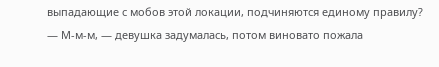выпадающие с мобов этой локации, подчиняются единому правилу?
— М-м-м, — девушка задумалась, потом виновато пожала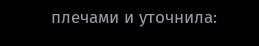плечами и уточнила: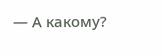— А какому?